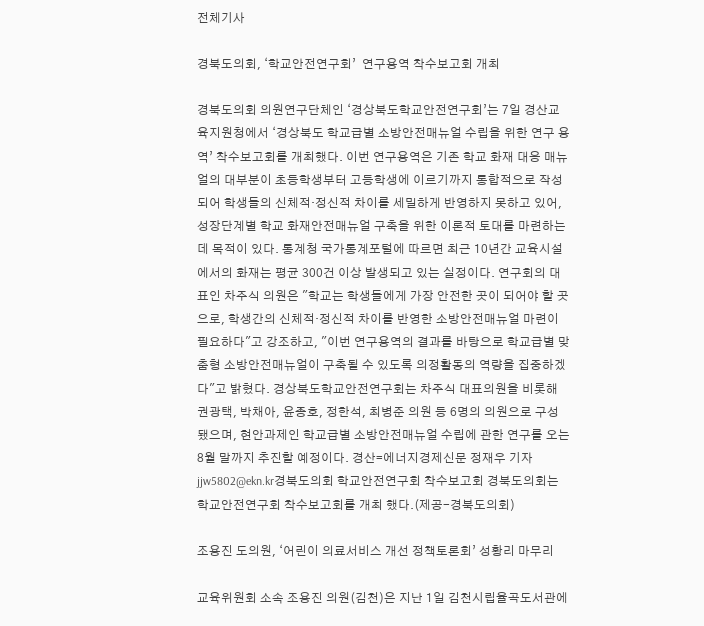전체기사

경북도의회, ‘학교안전연구회’  연구용역 착수보고회 개최

경북도의회 의원연구단체인 ‘경상북도학교안전연구회’는 7일 경산교육지원청에서 ‘경상북도 학교급별 소방안전매뉴얼 수립을 위한 연구 용역’ 착수보고회를 개최했다. 이번 연구용역은 기존 학교 화재 대응 매뉴얼의 대부분이 초등학생부터 고등학생에 이르기까지 통합적으로 작성되어 학생들의 신체적·정신적 차이를 세밀하게 반영하지 못하고 있어, 성장단계별 학교 화재안전매뉴얼 구축을 위한 이론적 토대를 마련하는데 목적이 있다. 통계청 국가통계포털에 따르면 최근 10년간 교육시설에서의 화재는 평균 300건 이상 발생되고 있는 실정이다. 연구회의 대표인 차주식 의원은 "학교는 학생들에게 가장 안전한 곳이 되어야 할 곳으로, 학생간의 신체적·정신적 차이를 반영한 소방안전매뉴얼 마련이 필요하다"고 강조하고, "이번 연구용역의 결과를 바탕으로 학교급별 맞춤형 소방안전매뉴얼이 구축될 수 있도록 의정활동의 역량을 집중하겠다"고 밝혔다. 경상북도학교안전연구회는 차주식 대표의원을 비롯해 권광택, 박채아, 윤종호, 정한석, 최병준 의원 등 6명의 의원으로 구성됐으며, 현안과제인 학교급별 소방안전매뉴얼 수립에 관한 연구를 오는 8월 말까지 추진할 예정이다. 경산=에너지경제신문 정재우 기자jjw5802@ekn.kr경북도의회 학교안전연구회 착수보고회 경북도의회는 학교안전연구회 착수보고회를 개최 했다.(제공-경북도의회)

조용진 도의원, ‘어린이 의료서비스 개선 정책토론회’ 성황리 마무리

교육위원회 소속 조용진 의원(김천)은 지난 1일 김천시립율곡도서관에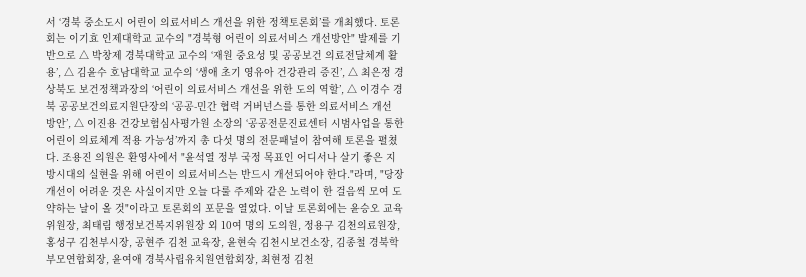서 ‘경북 중소도시 어린이 의료서비스 개선을 위한 정책토론회’를 개최했다. 토론회는 이기효 인제대학교 교수의 "경북형 어린이 의료서비스 개선방안" 발제를 기반으로 △ 박창제 경북대학교 교수의 ‘재원 중요성 및 공공보건 의료전달체계 활용’, △ 김윤수 호남대학교 교수의 ‘생애 초기 영유아 건강관리 증진’, △ 최은정 경상북도 보건정책과장의 ‘어린이 의료서비스 개선을 위한 도의 역할’, △ 이경수 경북 공공보건의료지원단장의 ‘공공-민간 협력 거버넌스를 통한 의료서비스 개선 방안’, △ 이진용 건강보험심사평가원 소장의 ‘공공전문진료센터 시범사업을 통한 어린이 의료체계 적용 가능성’까지 총 다섯 명의 전문패널이 참여해 토론을 펼쳤다. 조용진 의원은 환영사에서 "윤석열 정부 국정 목표인 어디서나 살기 좋은 지방시대의 실현을 위해 어린이 의료서비스는 반드시 개선되어야 한다."라며, "당장 개선이 어려운 것은 사실이지만 오늘 다룰 주제와 같은 노력이 한 걸음씩 모여 도약하는 날이 올 것"이라고 토론회의 포문을 열었다. 이날 토론회에는 윤승오 교육위원장, 최태림 행정보건복지위원장 외 10여 명의 도의원, 정용구 김천의료원장, 홍성구 김천부시장, 공현주 김천 교육장, 윤현숙 김천시보건소장, 김종철 경북학부모연합회장, 윤여애 경북사립유치원연합회장, 최현정 김천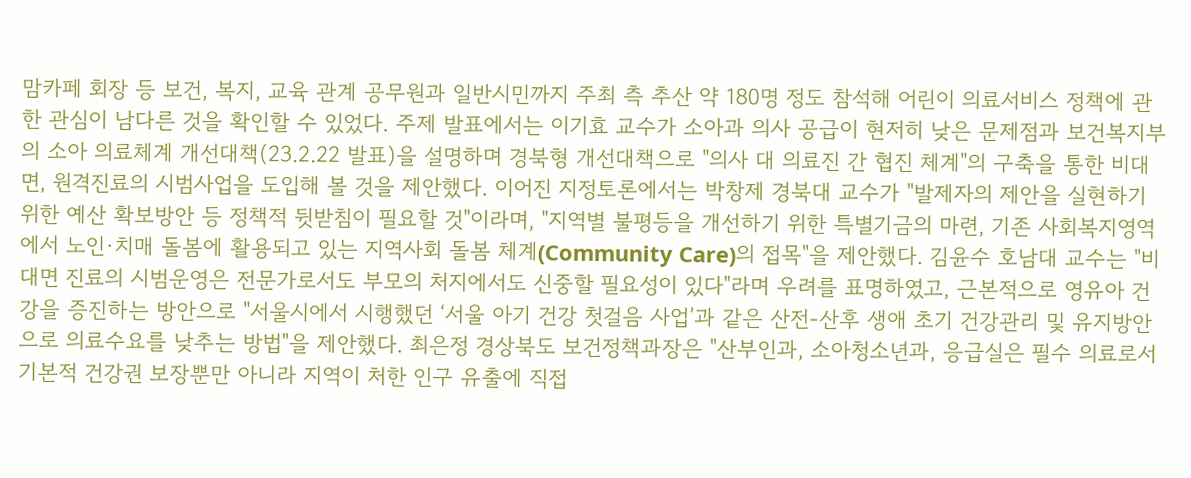맘카페 회장 등 보건, 복지, 교육 관계 공무원과 일반시민까지 주최 측 추산 약 180명 정도 참석해 어린이 의료서비스 정책에 관한 관심이 남다른 것을 확인할 수 있었다. 주제 발표에서는 이기효 교수가 소아과 의사 공급이 현저히 낮은 문제점과 보건복지부의 소아 의료체계 개선대책(23.2.22 발표)을 설명하며 경북형 개선대책으로 "의사 대 의료진 간 협진 체계"의 구축을 통한 비대면, 원격진료의 시범사업을 도입해 볼 것을 제안했다. 이어진 지정토론에서는 박창제 경북대 교수가 "발제자의 제안을 실현하기 위한 예산 확보방안 등 정책적 뒷받침이 필요할 것"이라며, "지역별 불평등을 개선하기 위한 특별기금의 마련, 기존 사회복지영역에서 노인·치매 돌봄에 활용되고 있는 지역사회 돌봄 체계(Community Care)의 접목"을 제안했다. 김윤수 호남대 교수는 "비대면 진료의 시범운영은 전문가로서도 부모의 처지에서도 신중할 필요성이 있다"라며 우려를 표명하였고, 근본적으로 영유아 건강을 증진하는 방안으로 "서울시에서 시행했던 ‘서울 아기 건강 첫걸음 사업’과 같은 산전-산후 생애 초기 건강관리 및 유지방안으로 의료수요를 낮추는 방법"을 제안했다. 최은정 경상북도 보건정책과장은 "산부인과, 소아청소년과, 응급실은 필수 의료로서 기본적 건강권 보장뿐만 아니라 지역이 처한 인구 유출에 직접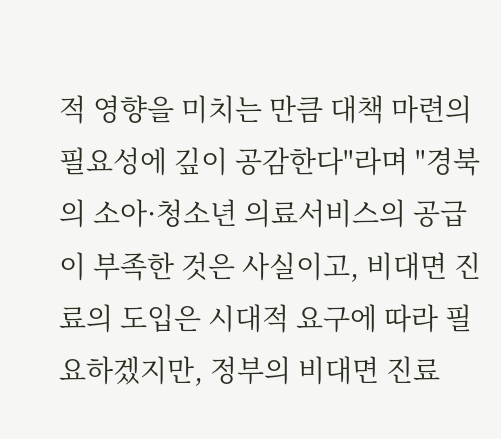적 영향을 미치는 만큼 대책 마련의 필요성에 깊이 공감한다"라며 "경북의 소아·청소년 의료서비스의 공급이 부족한 것은 사실이고, 비대면 진료의 도입은 시대적 요구에 따라 필요하겠지만, 정부의 비대면 진료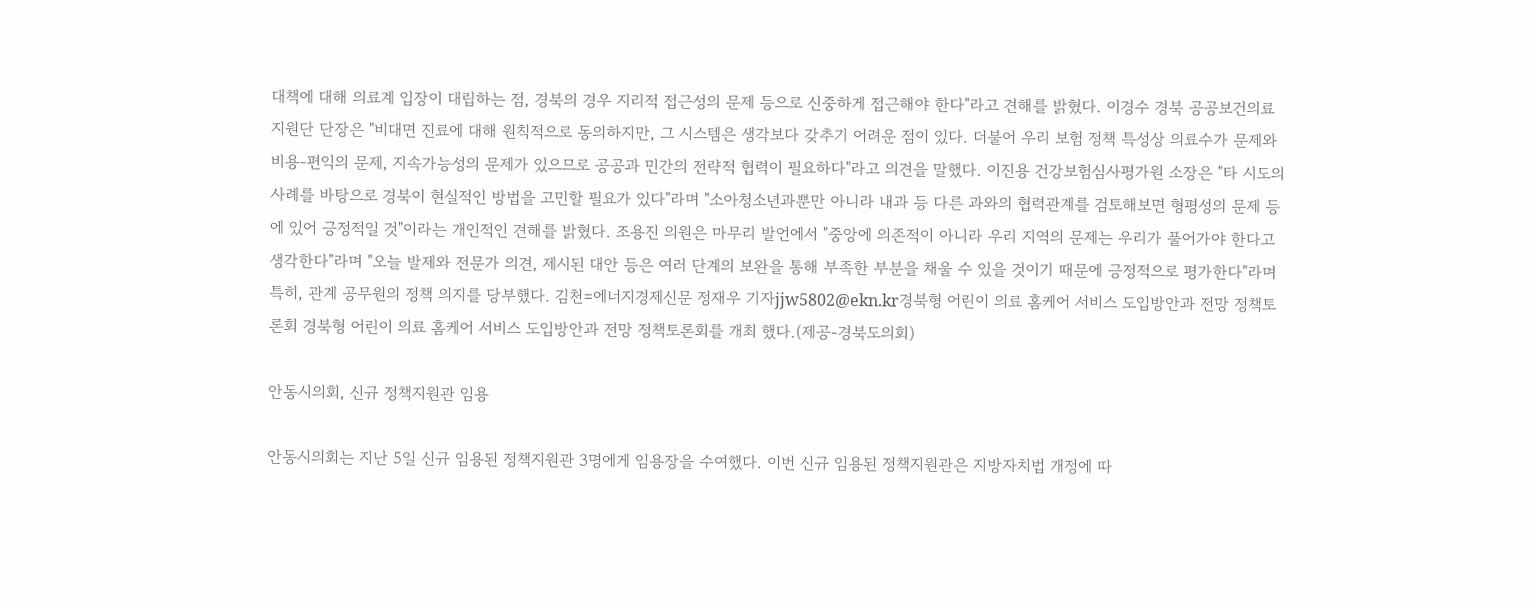대책에 대해 의료계 입장이 대립하는 점, 경북의 경우 지리적 접근성의 문제 등으로 신중하게 접근해야 한다"라고 견해를 밝혔다. 이경수 경북 공공보건의료지원단 단장은 "비대면 진료에 대해 원칙적으로 동의하지만, 그 시스템은 생각보다 갖추기 어려운 점이 있다. 더불어 우리 보험 정책 특성상 의료수가 문제와 비용-편익의 문제, 지속가능성의 문제가 있으므로 공공과 민간의 전략적 협력이 필요하다"라고 의견을 말했다. 이진용 건강보험심사평가원 소장은 "타 시도의 사례를 바탕으로 경북이 현실적인 방법을 고민할 필요가 있다"라며 "소아청소년과뿐만 아니라 내과 등 다른 과와의 협력관계를 검토해보면 형평성의 문제 등에 있어 긍정적일 것"이라는 개인적인 견해를 밝혔다. 조용진 의원은 마무리 발언에서 "중앙에 의존적이 아니라 우리 지역의 문제는 우리가 풀어가야 한다고 생각한다"라며 "오늘 발제와 전문가 의견, 제시된 대안 등은 여러 단계의 보완을 통해 부족한 부분을 채울 수 있을 것이기 때문에 긍정적으로 평가한다"라며 특히, 관계 공무원의 정책 의지를 당부했다. 김천=에너지경제신문 정재우 기자jjw5802@ekn.kr경북형 어린이 의료 홈케어 서비스 도입방안과 전망 정책토론회 경북형 어린이 의료 홈케어 서비스 도입방안과 전망 정책토론회를 개최 했다.(제공-경북도의회)

안동시의회, 신규 정책지원관 임용

안동시의회는 지난 5일 신규 임용된 정책지원관 3명에게 임용장을 수여했다. 이번 신규 임용된 정책지원관은 지방자치법 개정에 따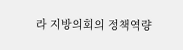라 지방의회의 정책역량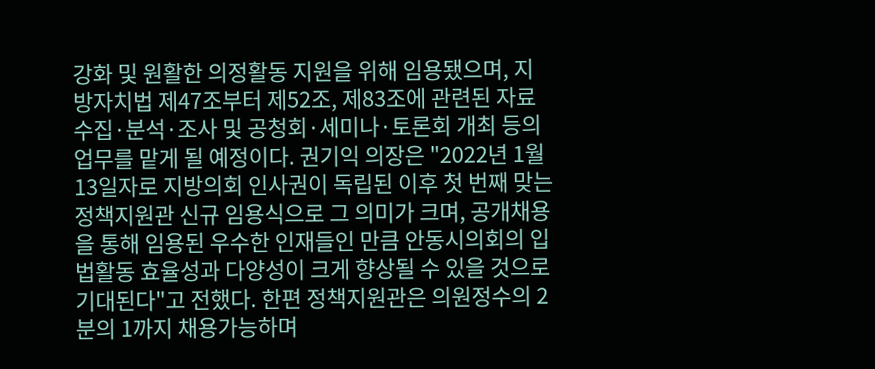강화 및 원활한 의정활동 지원을 위해 임용됐으며, 지방자치법 제47조부터 제52조, 제83조에 관련된 자료 수집·분석·조사 및 공청회·세미나·토론회 개최 등의 업무를 맡게 될 예정이다. 권기익 의장은 "2022년 1월 13일자로 지방의회 인사권이 독립된 이후 첫 번째 맞는 정책지원관 신규 임용식으로 그 의미가 크며, 공개채용을 통해 임용된 우수한 인재들인 만큼 안동시의회의 입법활동 효율성과 다양성이 크게 향상될 수 있을 것으로 기대된다"고 전했다. 한편 정책지원관은 의원정수의 2분의 1까지 채용가능하며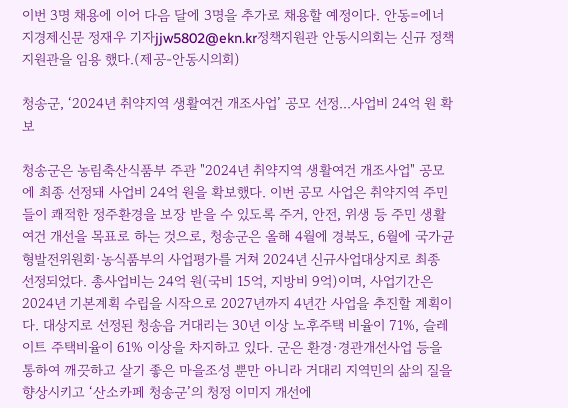이번 3명 채용에 이어 다음 달에 3명을 추가로 채용할 예정이다. 안동=에너지경제신문 정재우 기자jjw5802@ekn.kr정책지원관 안동시의회는 신규 정책지원관을 임용 했다.(제공-안동시의회)

청송군, ‘2024년 취약지역 생활여건 개조사업’ 공모 선정...사업비 24억 원 확보

청송군은 농림축산식품부 주관 "2024년 취약지역 생활여건 개조사업" 공모에 최종 선정돼 사업비 24억 원을 확보했다. 이번 공모 사업은 취약지역 주민들이 쾌적한 정주환경을 보장 받을 수 있도록 주거, 안전, 위생 등 주민 생활여건 개선을 목표로 하는 것으로, 청송군은 올해 4월에 경북도, 6월에 국가균형발전위원회·농식품부의 사업평가를 거쳐 2024년 신규사업대상지로 최종 선정되었다. 총사업비는 24억 원(국비 15억, 지방비 9억)이며, 사업기간은 2024년 기본계획 수립을 시작으로 2027년까지 4년간 사업을 추진할 계획이다. 대상지로 선정된 청송읍 거대리는 30년 이상 노후주택 비율이 71%, 슬레이트 주택비율이 61% 이상을 차지하고 있다. 군은 환경·경관개선사업 등을 통하여 깨끗하고 살기 좋은 마을조성 뿐만 아니라 거대리 지역민의 삶의 질을 향상시키고 ‘산소카페 청송군’의 청정 이미지 개선에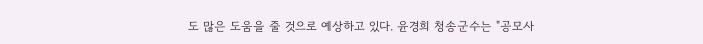도 많은 도움을 줄 것으로 예상하고 있다. 윤경희 청송군수는 "공모사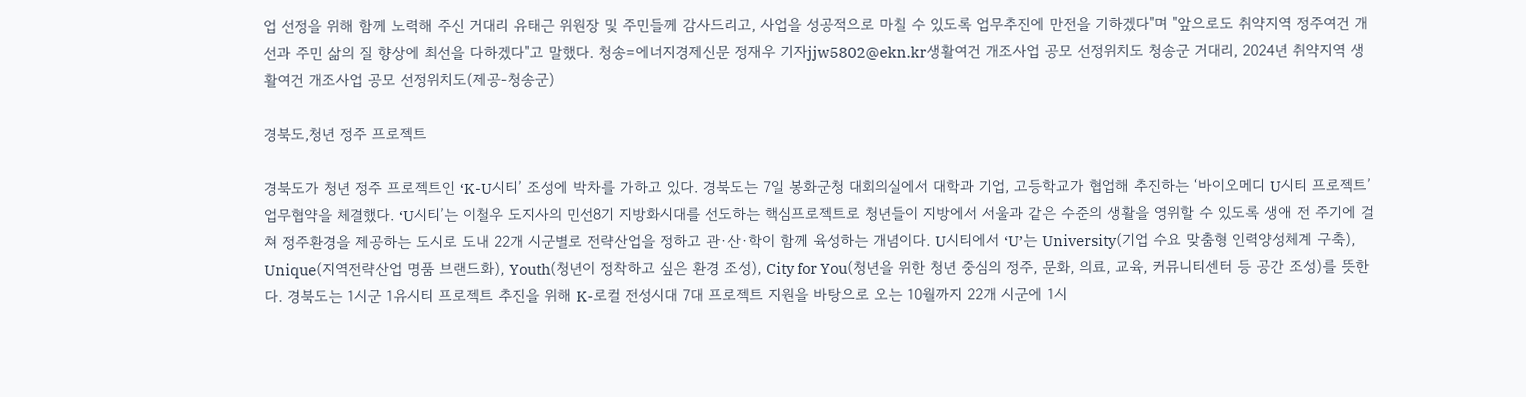업 선정을 위해 함께 노력해 주신 거대리 유태근 위원장 및 주민들께 감사드리고, 사업을 성공적으로 마칠 수 있도록 업무추진에 만전을 기하겠다"며 "앞으로도 취약지역 정주여건 개선과 주민 삶의 질 향상에 최선을 다하겠다"고 말했다. 청송=에너지경제신문 정재우 기자jjw5802@ekn.kr생활여건 개조사업 공모 선정위치도 청송군 거대리, 2024년 취약지역 생활여건 개조사업 공모 선정위치도(제공-청송군)

경북도,청년 정주 프로젝트

경북도가 청년 정주 프로젝트인 ‘K-U시티’ 조성에 박차를 가하고 있다. 경북도는 7일 봉화군청 대회의실에서 대학과 기업, 고등학교가 협업해 추진하는 ‘바이오메디 U시티 프로젝트’ 업무협약을 체결했다. ‘U시티’는 이철우 도지사의 민선8기 지방화시대를 선도하는 핵심프로젝트로 청년들이 지방에서 서울과 같은 수준의 생활을 영위할 수 있도록 생애 전 주기에 걸쳐 정주환경을 제공하는 도시로 도내 22개 시군별로 전략산업을 정하고 관·산·학이 함께 육성하는 개념이다. U시티에서 ‘U’는 University(기업 수요 맞춤형 인력양성체계 구축), Unique(지역전략산업 명품 브랜드화), Youth(청년이 정착하고 싶은 환경 조성), City for You(청년을 위한 청년 중심의 정주, 문화, 의료, 교육, 커뮤니티센터 등 공간 조성)를 뜻한다. 경북도는 1시군 1유시티 프로젝트 추진을 위해 K-로컬 전성시대 7대 프로젝트 지원을 바탕으로 오는 10월까지 22개 시군에 1시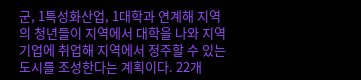군, 1특성화산업, 1대학과 연계해 지역의 청년들이 지역에서 대학을 나와 지역기업에 취업해 지역에서 정주할 수 있는 도시를 조성한다는 계획이다. 22개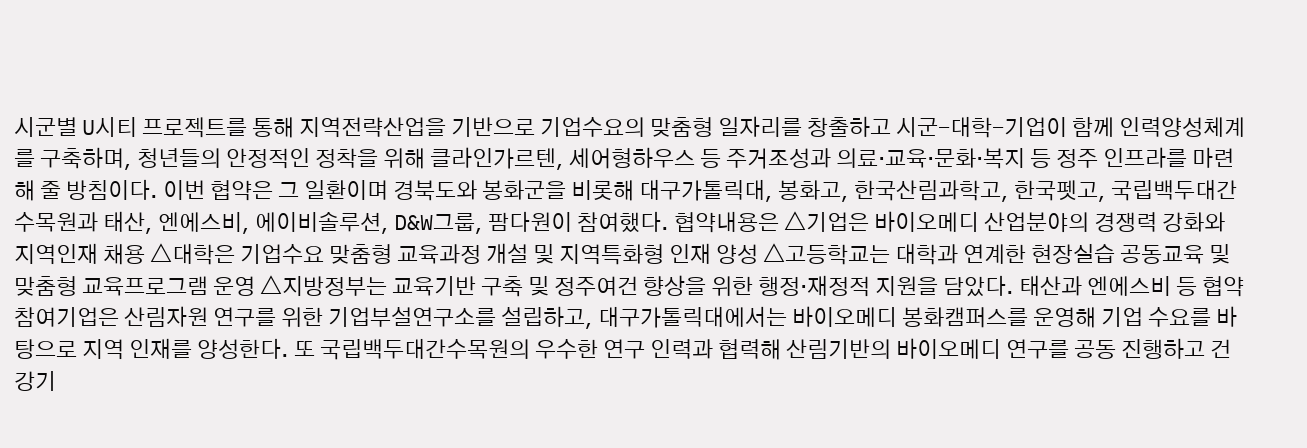시군별 U시티 프로젝트를 통해 지역전략산업을 기반으로 기업수요의 맞춤형 일자리를 창출하고 시군-대학-기업이 함께 인력양성체계를 구축하며, 청년들의 안정적인 정착을 위해 클라인가르텐, 세어형하우스 등 주거조성과 의료·교육·문화·복지 등 정주 인프라를 마련해 줄 방침이다. 이번 협약은 그 일환이며 경북도와 봉화군을 비롯해 대구가톨릭대, 봉화고, 한국산림과학고, 한국펫고, 국립백두대간수목원과 태산, 엔에스비, 에이비솔루션, D&W그룹, 팜다원이 참여했다. 협약내용은 △기업은 바이오메디 산업분야의 경쟁력 강화와 지역인재 채용 △대학은 기업수요 맞춤형 교육과정 개설 및 지역특화형 인재 양성 △고등학교는 대학과 연계한 현장실습 공동교육 및 맞춤형 교육프로그램 운영 △지방정부는 교육기반 구축 및 정주여건 향상을 위한 행정·재정적 지원을 담았다. 태산과 엔에스비 등 협약 참여기업은 산림자원 연구를 위한 기업부설연구소를 설립하고, 대구가톨릭대에서는 바이오메디 봉화캠퍼스를 운영해 기업 수요를 바탕으로 지역 인재를 양성한다. 또 국립백두대간수목원의 우수한 연구 인력과 협력해 산림기반의 바이오메디 연구를 공동 진행하고 건강기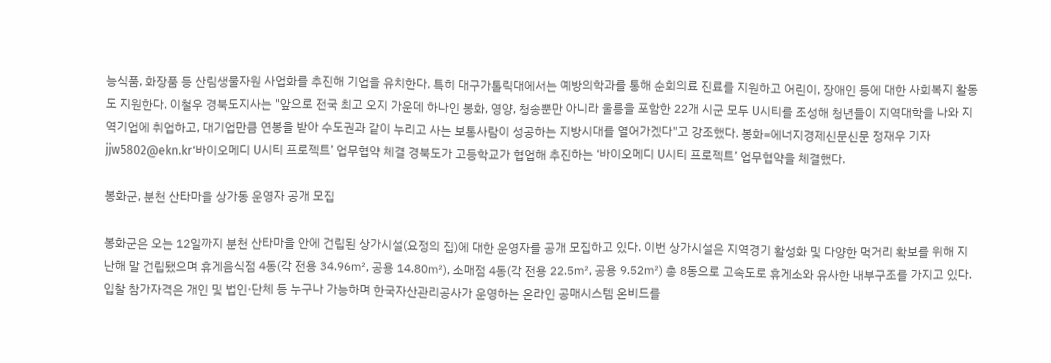능식품, 화장품 등 산림생물자원 사업화를 추진해 기업을 유치한다. 특히 대구가톨릭대에서는 예방의학과를 통해 순회의료 진료를 지원하고 어린이, 장애인 등에 대한 사회복지 활동도 지원한다. 이철우 경북도지사는 "앞으로 전국 최고 오지 가운데 하나인 봉화, 영양, 청송뿐만 아니라 울릉을 포함한 22개 시군 모두 U시티를 조성해 청년들이 지역대학을 나와 지역기업에 취업하고, 대기업만큼 연봉을 받아 수도권과 같이 누리고 사는 보통사람이 성공하는 지방시대를 열어가겠다"고 강조했다. 봉화=에너지경제신문신문 정재우 기자jjw5802@ekn.kr‘바이오메디 U시티 프로젝트’ 업무협약 체결 경북도가 고등학교가 협업해 추진하는 ‘바이오메디 U시티 프로젝트’ 업무협약을 체결했다.

봉화군, 분천 산타마을 상가동 운영자 공개 모집

봉화군은 오는 12일까지 분천 산타마을 안에 건립된 상가시설(요정의 집)에 대한 운영자를 공개 모집하고 있다. 이번 상가시설은 지역경기 활성화 및 다양한 먹거리 확보를 위해 지난해 말 건립됐으며 휴게음식점 4동(각 전용 34.96㎡, 공용 14.80㎡), 소매점 4동(각 전용 22.5㎡, 공용 9.52㎡) 총 8동으로 고속도로 휴게소와 유사한 내부구조를 가지고 있다. 입찰 참가자격은 개인 및 법인·단체 등 누구나 가능하며 한국자산관리공사가 운영하는 온라인 공매시스템 온비드를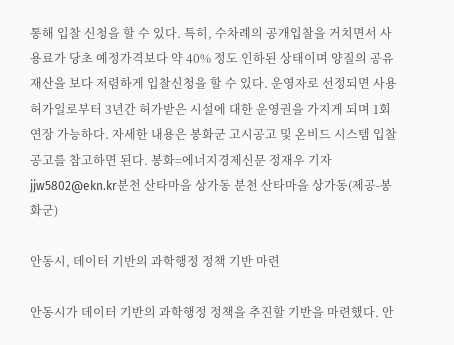통해 입찰 신청을 할 수 있다. 특히, 수차례의 공개입찰을 거치면서 사용료가 당초 예정가격보다 약 40% 정도 인하된 상태이며 양질의 공유재산을 보다 저렴하게 입찰신청을 할 수 있다. 운영자로 선정되면 사용허가일로부터 3년간 허가받은 시설에 대한 운영권을 가지게 되며 1회 연장 가능하다. 자세한 내용은 봉화군 고시공고 및 온비드 시스템 입찰공고를 참고하면 된다. 봉화=에너지경제신문 정재우 기자jjw5802@ekn.kr분천 산타마을 상가동 분천 산타마을 상가동(제공-봉화군)

안동시, 데이터 기반의 과학행정 정책 기반 마련

안동시가 데이터 기반의 과학행정 정책을 추진할 기반을 마련했다. 안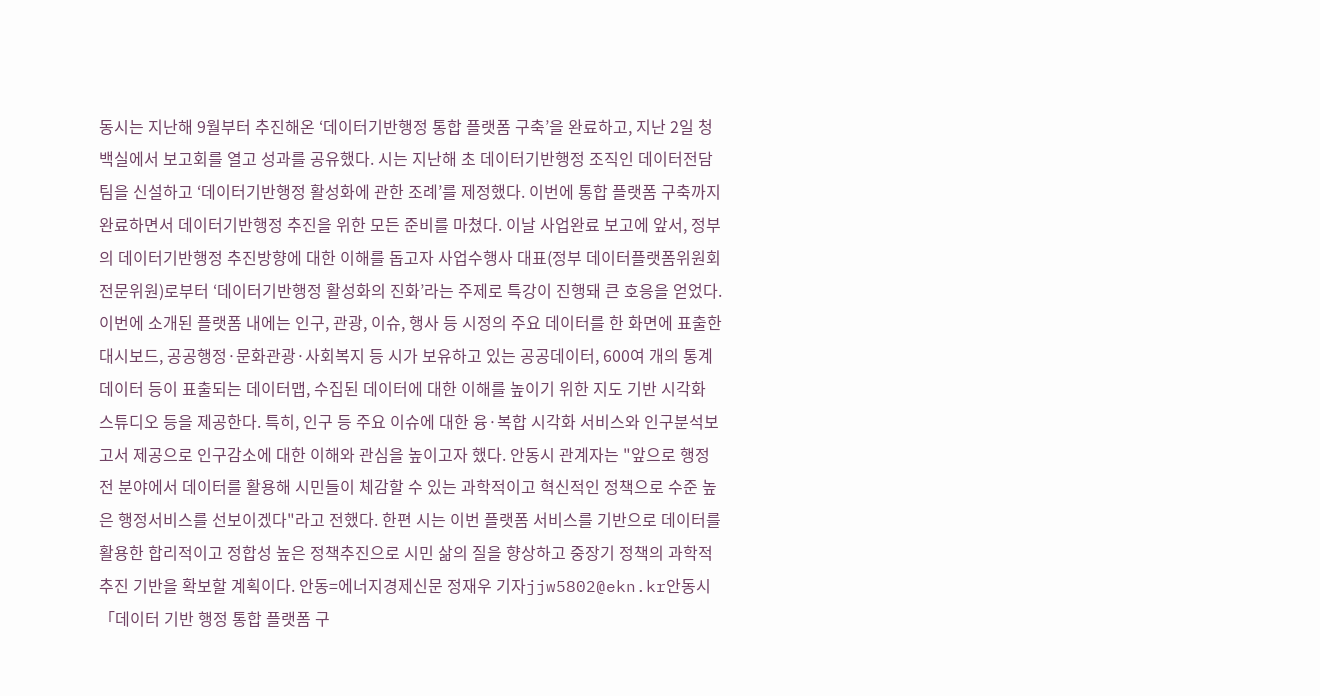동시는 지난해 9월부터 추진해온 ‘데이터기반행정 통합 플랫폼 구축’을 완료하고, 지난 2일 청백실에서 보고회를 열고 성과를 공유했다. 시는 지난해 초 데이터기반행정 조직인 데이터전담팀을 신설하고 ‘데이터기반행정 활성화에 관한 조례’를 제정했다. 이번에 통합 플랫폼 구축까지 완료하면서 데이터기반행정 추진을 위한 모든 준비를 마쳤다. 이날 사업완료 보고에 앞서, 정부의 데이터기반행정 추진방향에 대한 이해를 돕고자 사업수행사 대표(정부 데이터플랫폼위원회 전문위원)로부터 ‘데이터기반행정 활성화의 진화’라는 주제로 특강이 진행돼 큰 호응을 얻었다. 이번에 소개된 플랫폼 내에는 인구, 관광, 이슈, 행사 등 시정의 주요 데이터를 한 화면에 표출한 대시보드, 공공행정·문화관광·사회복지 등 시가 보유하고 있는 공공데이터, 600여 개의 통계데이터 등이 표출되는 데이터맵, 수집된 데이터에 대한 이해를 높이기 위한 지도 기반 시각화 스튜디오 등을 제공한다. 특히, 인구 등 주요 이슈에 대한 융·복합 시각화 서비스와 인구분석보고서 제공으로 인구감소에 대한 이해와 관심을 높이고자 했다. 안동시 관계자는 "앞으로 행정 전 분야에서 데이터를 활용해 시민들이 체감할 수 있는 과학적이고 혁신적인 정책으로 수준 높은 행정서비스를 선보이겠다"라고 전했다. 한편 시는 이번 플랫폼 서비스를 기반으로 데이터를 활용한 합리적이고 정합성 높은 정책추진으로 시민 삶의 질을 향상하고 중장기 정책의 과학적 추진 기반을 확보할 계획이다. 안동=에너지경제신문 정재우 기자jjw5802@ekn.kr안동시「데이터 기반 행정 통합 플랫폼 구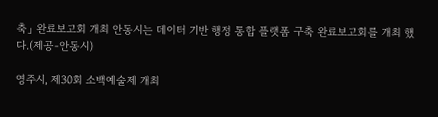축」 완료보고회 개최 안동시는 데이터 기반 행정 통합 플랫폼 구축 완료보고회를 개최 했다.(제공-안동시)

영주시, 제30회 소백예술제 개최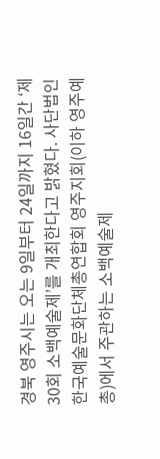경북 영주시는 오는 9일부터 24일까지 16일간 ‘제30회 소백예술제’를 개최한다고 밝혔다. 사단법인 한국예술문화단체총연합회 영주지회(이하 영주예총)에서 주관하는 소백예술제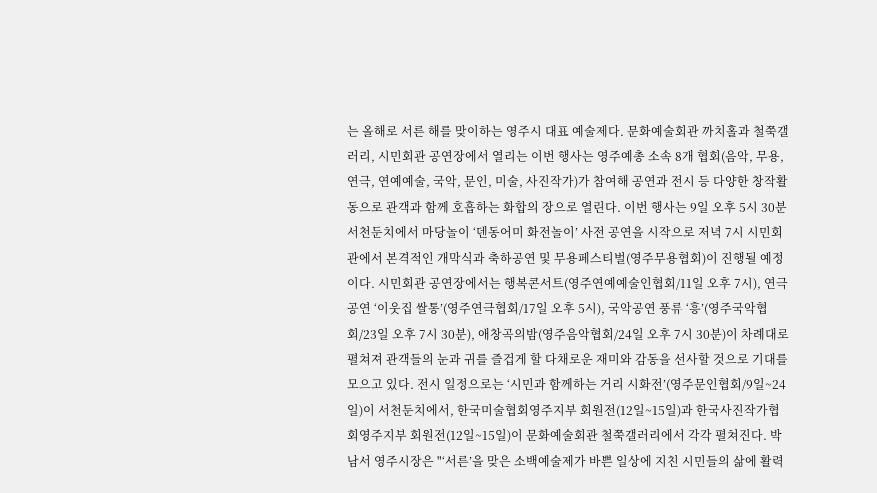는 올해로 서른 해를 맞이하는 영주시 대표 예술제다. 문화예술회관 까치홀과 철쭉갤러리, 시민회관 공연장에서 열리는 이번 행사는 영주예총 소속 8개 협회(음악, 무용, 연극, 연예예술, 국악, 문인, 미술, 사진작가)가 참여해 공연과 전시 등 다양한 창작활동으로 관객과 함께 호흡하는 화합의 장으로 열린다. 이번 행사는 9일 오후 5시 30분 서천둔치에서 마당놀이 ‘덴동어미 화전놀이’ 사전 공연을 시작으로 저녁 7시 시민회관에서 본격적인 개막식과 축하공연 및 무용페스티벌(영주무용협회)이 진행될 예정이다. 시민회관 공연장에서는 행복콘서트(영주연예예술인협회/11일 오후 7시), 연극공연 ‘이웃집 쌀통’(영주연극협회/17일 오후 5시), 국악공연 풍류 ‘흥’(영주국악협회/23일 오후 7시 30분), 애창곡의밤(영주음악협회/24일 오후 7시 30분)이 차례대로 펼쳐져 관객들의 눈과 귀를 즐겁게 할 다채로운 재미와 감동을 선사할 것으로 기대를 모으고 있다. 전시 일정으로는 ‘시민과 함께하는 거리 시화전’(영주문인협회/9일~24일)이 서천둔치에서, 한국미술협회영주지부 회원전(12일~15일)과 한국사진작가협회영주지부 회원전(12일~15일)이 문화예술회관 철쭉갤러리에서 각각 펼쳐진다. 박남서 영주시장은 "‘서른’을 맞은 소백예술제가 바쁜 일상에 지친 시민들의 삶에 활력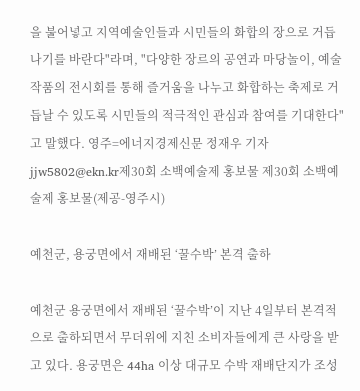을 불어넣고 지역예술인들과 시민들의 화합의 장으로 거듭나기를 바란다"라며, "다양한 장르의 공연과 마당놀이, 예술작품의 전시회를 통해 즐거움을 나누고 화합하는 축제로 거듭날 수 있도록 시민들의 적극적인 관심과 참여를 기대한다"고 말했다. 영주=에너지경제신문 정재우 기자jjw5802@ekn.kr제30회 소백예술제 홍보물 제30회 소백예술제 홍보물(제공-영주시)

예천군, 용궁면에서 재배된 ‘꿀수박’ 본격 출하

예천군 용궁면에서 재배된 ‘꿀수박’이 지난 4일부터 본격적으로 출하되면서 무더위에 지친 소비자들에게 큰 사랑을 받고 있다. 용궁면은 44ha 이상 대규모 수박 재배단지가 조성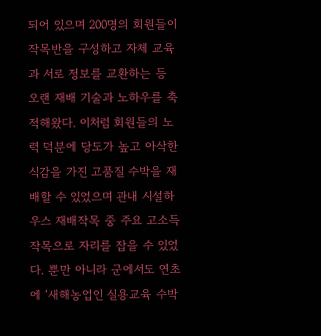되어 있으며 200명의 회원들이 작목반을 구성하고 자체 교육과 서로 정보를 교환하는 등 오랜 재배 기술과 노하우를 축적해왔다. 이처럼 회원들의 노력 덕분에 당도가 높고 아삭한 식감을 가진 고품질 수박을 재배할 수 있었으며 관내 시설하우스 재배작목 중 주요 고소득 작목으로 자리를 잡을 수 있었다. 뿐만 아니라 군에서도 연초에 ‘새해농업인 실용교육 수박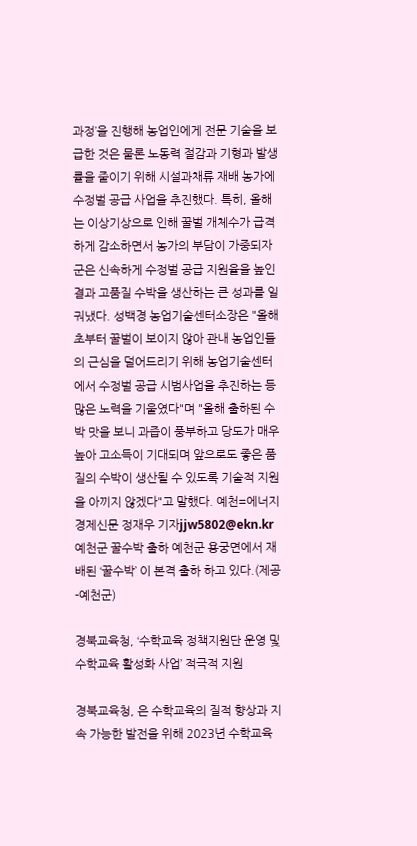과정’을 진행해 농업인에게 전문 기술을 보급한 것은 물론 노동력 절감과 기형과 발생률을 줄이기 위해 시설과채류 재배 농가에 수정벌 공급 사업을 추진했다. 특히, 올해는 이상기상으로 인해 꿀벌 개체수가 급격하게 감소하면서 농가의 부담이 가중되자 군은 신속하게 수정벌 공급 지원율을 높인 결과 고품질 수박을 생산하는 큰 성과를 일궈냈다. 성백경 농업기술센터소장은 "올해 초부터 꿀벌이 보이지 않아 관내 농업인들의 근심을 덜어드리기 위해 농업기술센터에서 수정벌 공급 시범사업을 추진하는 등 많은 노력을 기울였다"며 "올해 출하된 수박 맛을 보니 과즙이 풍부하고 당도가 매우 높아 고소득이 기대되며 앞으로도 좋은 품질의 수박이 생산될 수 있도록 기술적 지원을 아끼지 않겠다"고 말했다. 예천=에너지경제신문 정재우 기자jjw5802@ekn.kr예천군 꿀수박 출하 예천군 용궁면에서 재배된 ‘꿀수박’ 이 본격 출하 하고 있다.(제공-예천군)

경북교육청, ‘수학교육 정책지원단 운영 및 수학교육 활성화 사업’ 적극적 지원

경북교육청, 은 수학교육의 질적 향상과 지속 가능한 발전을 위해 2023년 수학교육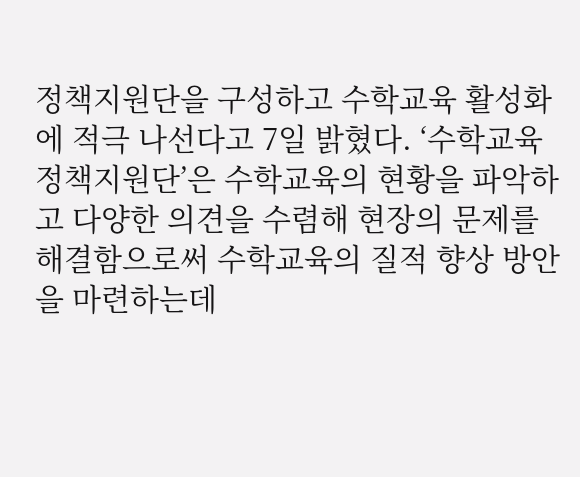정책지원단을 구성하고 수학교육 활성화에 적극 나선다고 7일 밝혔다. ‘수학교육 정책지원단’은 수학교육의 현황을 파악하고 다양한 의견을 수렴해 현장의 문제를 해결함으로써 수학교육의 질적 향상 방안을 마련하는데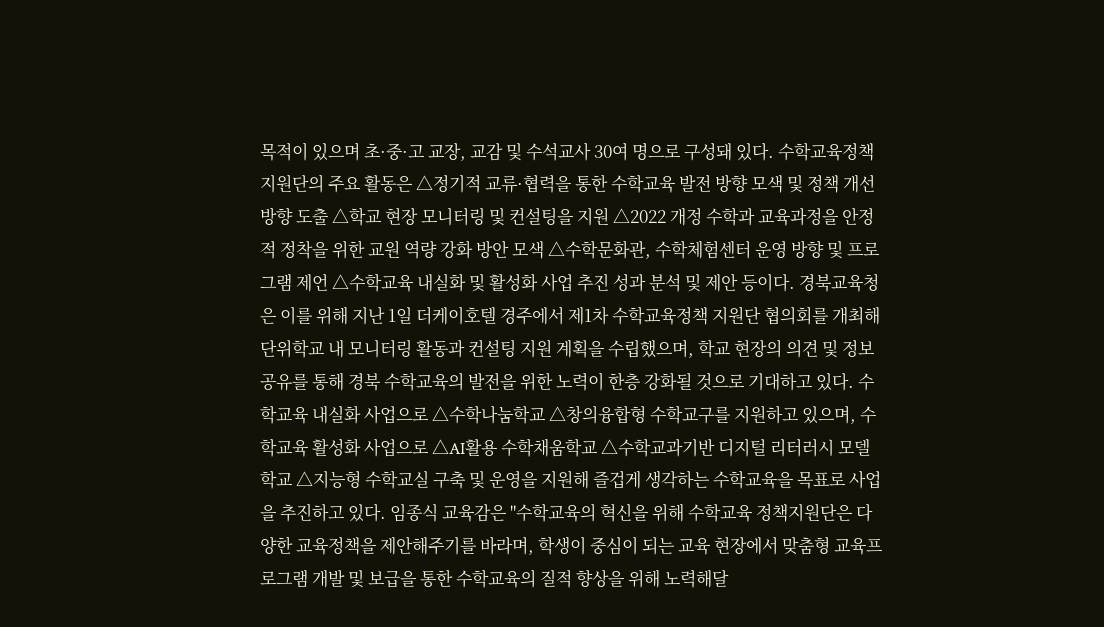목적이 있으며 초·중·고 교장, 교감 및 수석교사 30여 명으로 구성돼 있다. 수학교육정책 지원단의 주요 활동은 △정기적 교류·협력을 통한 수학교육 발전 방향 모색 및 정책 개선 방향 도출 △학교 현장 모니터링 및 컨설팅을 지원 △2022 개정 수학과 교육과정을 안정적 정착을 위한 교원 역량 강화 방안 모색 △수학문화관, 수학체험센터 운영 방향 및 프로그램 제언 △수학교육 내실화 및 활성화 사업 추진 성과 분석 및 제안 등이다. 경북교육청은 이를 위해 지난 1일 더케이호텔 경주에서 제1차 수학교육정책 지원단 협의회를 개최해 단위학교 내 모니터링 활동과 컨설팅 지원 계획을 수립했으며, 학교 현장의 의견 및 정보 공유를 통해 경북 수학교육의 발전을 위한 노력이 한층 강화될 것으로 기대하고 있다. 수학교육 내실화 사업으로 △수학나눔학교 △창의융합형 수학교구를 지원하고 있으며, 수학교육 활성화 사업으로 △AI활용 수학채움학교 △수학교과기반 디지털 리터러시 모델학교 △지능형 수학교실 구축 및 운영을 지원해 즐겁게 생각하는 수학교육을 목표로 사업을 추진하고 있다. 임종식 교육감은 "수학교육의 혁신을 위해 수학교육 정책지원단은 다양한 교육정책을 제안해주기를 바라며, 학생이 중심이 되는 교육 현장에서 맞춤형 교육프로그램 개발 및 보급을 통한 수학교육의 질적 향상을 위해 노력해달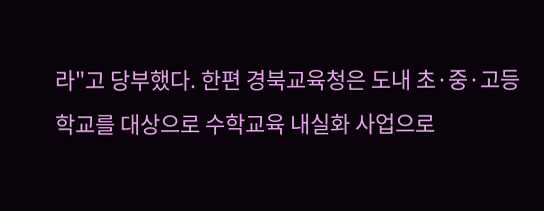라"고 당부했다. 한편 경북교육청은 도내 초·중·고등학교를 대상으로 수학교육 내실화 사업으로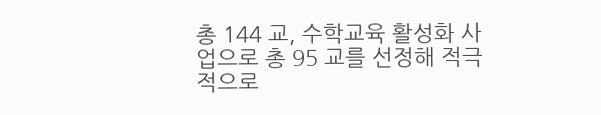총 144 교, 수학교육 활성화 사업으로 총 95 교를 선정해 적극적으로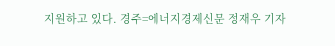지원하고 있다. 경주=에너지경제신문 정재우 기자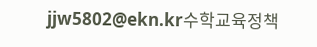jjw5802@ekn.kr수학교육정책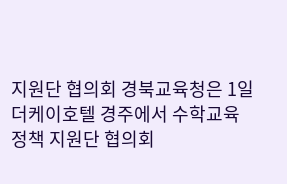지원단 협의회 경북교육청은 1일 더케이호텔 경주에서 수학교육정책 지원단 협의회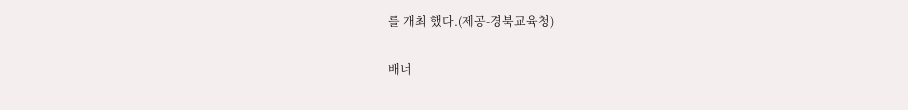를 개최 했다.(제공-경북교육청)

배너